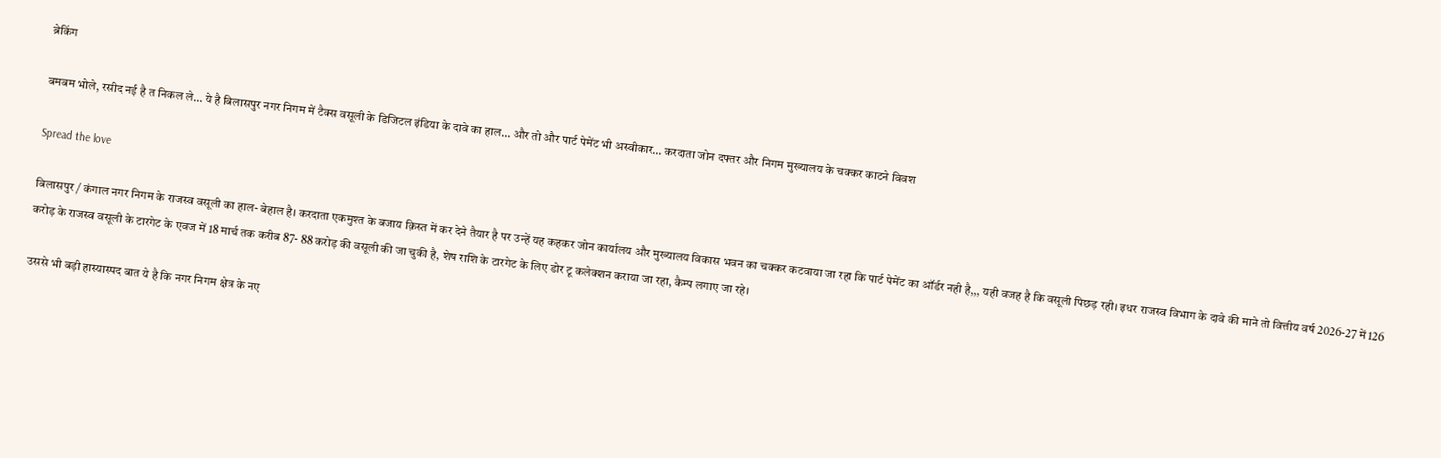ब्रेकिंग

बमबम भोले, रसीद नई है त निकल ले… ये है बिलासपुर नगर निगम में टैक्स वसूली के डिजिटल इंडिया के दावे का हाल… और तो और पार्ट पेमेंट भी अस्वीकार… करदाता जोन दफ्तर और निगम मुख्यालय के चक्कर काटने विवश

Spread the love

बिलासपुर / कंगाल नगर निगम के राजस्व वसूली का हाल- बेहाल है। करदाता एकमुश्त के बजाय क़िस्त में कर देने तैयार है पर उन्हें यह कहकर जोन कार्यालय और मुख्यालय विकास भवन का चक्कर कटवाया जा रहा कि पार्ट पेमेंट का ऑर्डर नही है,,, यही वजह है कि वसूली पिछड़ रही। इधर राजस्व विभाग के दावे की माने तो वित्तीय वर्ष 2026-27 में 126 करोड़ के राजस्व वसूली के टारगेट के एवज में 18 मार्च तक करीब 87- 88 करोड़ की वसूली की जा चुकी है, शेष राशि के टारगेट के लिए डोर टू कलेक्शन कराया जा रहा, कैम्प लगाए जा रहे।

उससे भी बड़ी हास्यास्पद बात ये है कि नगर निगम क्षेत्र के नए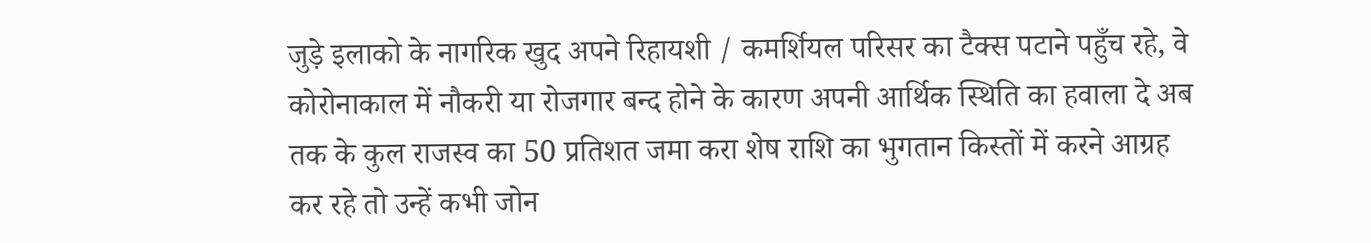जुड़े इलाको के नागरिक खुद अपने रिहायशी / कमर्शियल परिसर का टैक्स पटाने पहुँच रहे, वे कोरोनाकाल में नौकरी या रोजगार बन्द होने के कारण अपनी आर्थिक स्थिति का हवाला दे अब तक के कुल राजस्व का 50 प्रतिशत जमा करा शेष राशि का भुगतान किस्तों में करने आग्रह कर रहे तो उन्हें कभी जोन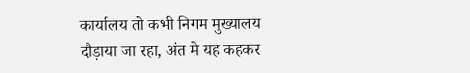कार्यालय तो कभी निगम मुख्यालय दौड़ाया जा रहा, अंत मे यह कहकर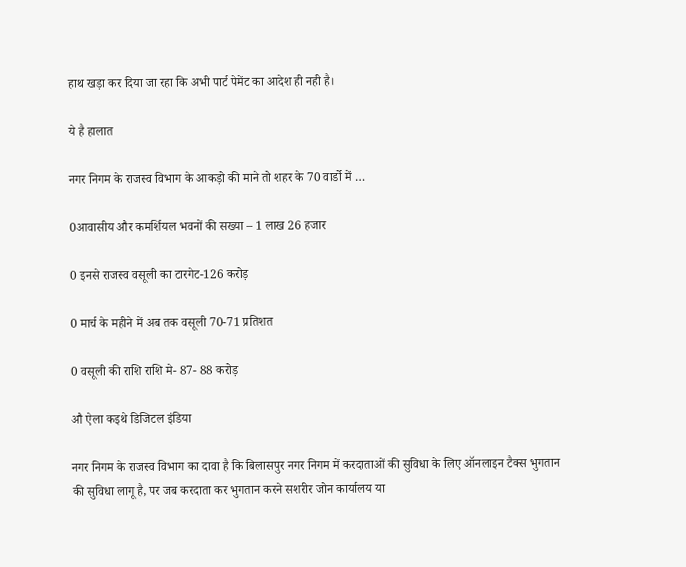हाथ खड़ा कर दिया जा रहा कि अभी पार्ट पेमेंट का आदेश ही नही है।

ये है हालात

नगर निगम के राजस्व विभाग के आकड़ो की माने तो शहर के 70 वार्डो में …

0आवासीय और कमर्शियल भवनों की सख्या – 1 लाख 26 हजार

0 इनसे राजस्व वसूली का टारगेट-126 करोड़

0 मार्च के महीने में अब तक वसूली 70-71 प्रतिशत

0 वसूली की राशि राशि मे- 87- 88 करोड़

औ ऐला कइथे डिजिटल इंडिया

नगर निगम के राजस्व विभाग का दावा है कि बिलासपुर नगर निगम में करदाताओं की सुविधा के लिए ऑनलाइन टैक्स भुगतान की सुविधा लागू है, पर जब करदाता कर भुगतान करने सशरीर जोन कार्यालय या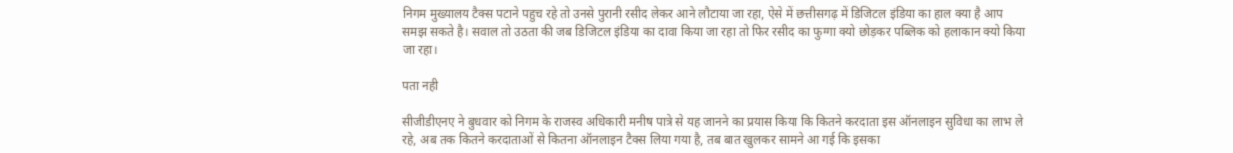निगम मुख्यालय टैक्स पटाने पहुच रहे तो उनसे पुरानी रसीद लेकर आने लौटाया जा रहा, ऐसे में छत्तीसगढ़ में डिजिटल इंडिया का हाल क्या है आप समझ सकते है। सवाल तो उठता की जब डिजिटल इंडिया का दावा किया जा रहा तो फिर रसीद का फुग्गा क्यो छोड़कर पब्लिक को हलाकान क्यो किया जा रहा।

पता नही

सीजीडीएनए ने बुधवार को निगम के राजस्व अधिकारी मनीष पात्रे से यह जानने का प्रयास किया कि कितने करदाता इस ऑनलाइन सुविधा का लाभ ले रहे, अब तक कितने करदाताओं से कितना ऑनलाइन टैक्स लिया गया है, तब बात खुलकर सामने आ गई कि इसका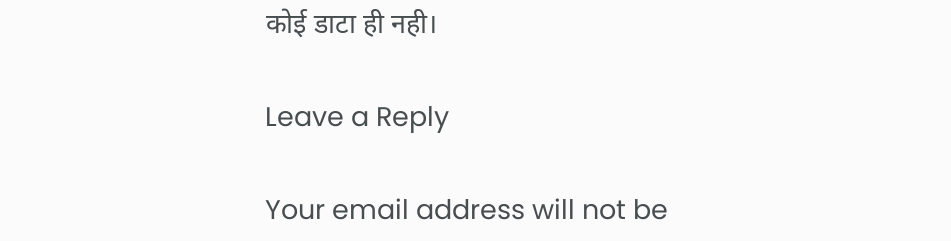कोई डाटा ही नही।

Leave a Reply

Your email address will not be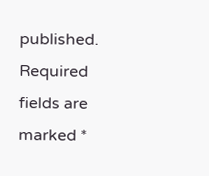published. Required fields are marked *